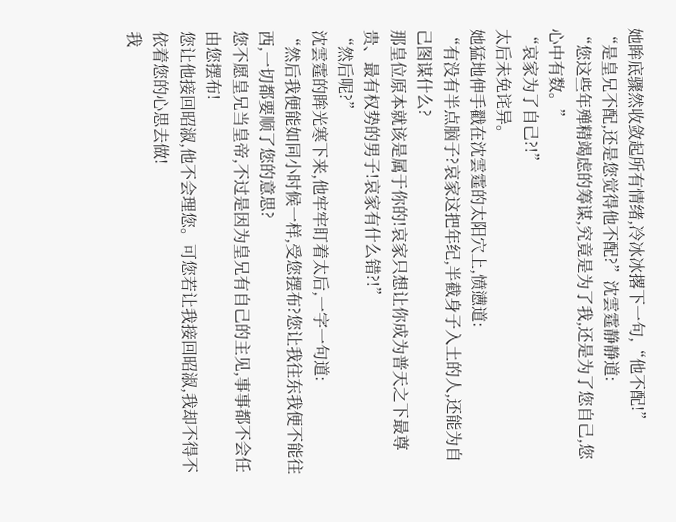她眸底骤然收敛起所有情绪,冷冰冰撂下一句,“他不配!”
“是皇兄不配,还是您觉得他不配?”沈雲霆静静道:
“您这些年殚精竭虑的筹谋,究竟是为了我,还是为了您自己,您心中有数。”
“哀家为了自己?!”
太后未免诧异。
她猛地伸手戳在沈雲霆的太阳穴上,愤懑道:
“有没有半点脑子?哀家这把年纪,半截身子入土的人,还能为自己图谋什么?
那皇位原本就该是属于你的!哀家只想让你成为普天之下最尊贵、最有权势的男子!哀家有什么错?!”
“然后呢?”
沈雲霆的眸光寒下来,他牢牢盯着太后,一字一句道:
“然后我便能如同小时候一样,受您摆布?您让我往东我便不能往西,一切都要顺了您的意思?
您不愿皇兄当皇帝,不过是因为皇兄有自己的主见,事事都不会任由您摆布!
您让他接回昭淑,他不会理您。可您若让我接回昭淑,我却不得不依着您的心思去做!
我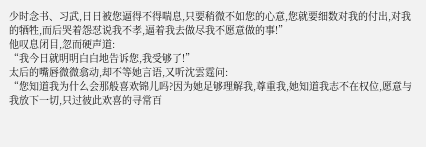少时念书、习武,日日被您逼得不得喘息,只要稍微不如您的心意,您就要细数对我的付出,对我的牺牲,而后哭着怨怼说我不孝,逼着我去做尽我不愿意做的事!”
他叹息闭目,忽而硬声道:
“我今日就明明白白地告诉您,我受够了!”
太后的嘴唇微微翕动,却不等她言语,又听沈雲霆问:
“您知道我为什么会那般喜欢锦儿吗?因为她足够理解我,尊重我,她知道我志不在权位,愿意与我放下一切,只过彼此欢喜的寻常百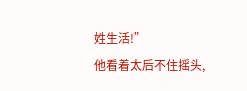姓生活!”
他看着太后不住摇头,